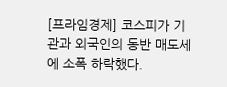[프라임경제] 코스피가 기관과 외국인의 동반 매도세에 소폭 하락했다.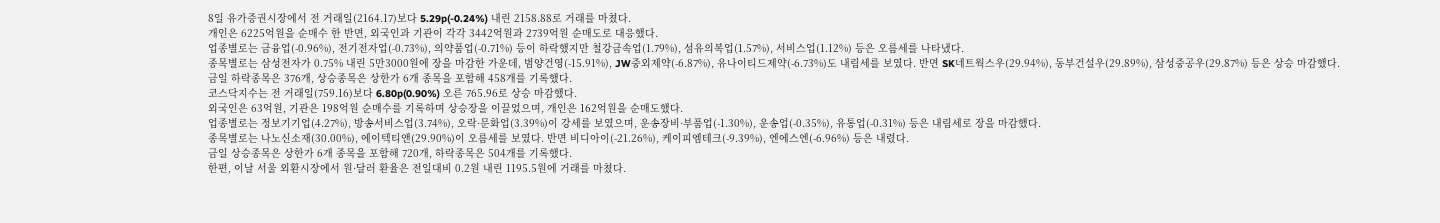8일 유가증권시장에서 전 거래일(2164.17)보다 5.29p(-0.24%) 내린 2158.88로 거래를 마쳤다.
개인은 6225억원을 순매수 한 반면, 외국인과 기관이 각각 3442억원과 2739억원 순매도로 대응했다.
업종별로는 금융업(-0.96%), 전기전자업(-0.73%), 의약품업(-0.71%) 등이 하락했지만 철강금속업(1.79%), 섬유의복업(1.57%), 서비스업(1.12%) 등은 오름세를 나타냈다.
종목별로는 삼성전자가 0.75% 내린 5만3000원에 장을 마감한 가운데, 범양건영(-15.91%), JW중외제약(-6.87%), 유나이티드제약(-6.73%)도 내림세를 보였다. 반면 SK네트웍스우(29.94%), 동부건설우(29.89%), 삼성중공우(29.87%) 등은 상승 마감했다.
금일 하락종목은 376개, 상승종목은 상한가 6개 종목을 포함해 458개를 기록했다.
코스닥지수는 전 거래일(759.16)보다 6.80p(0.90%) 오른 765.96로 상승 마감했다.
외국인은 63억원, 기관은 198억원 순매수를 기록하며 상승장을 이끌었으며, 개인은 162억원을 순매도했다.
업종별로는 정보기기업(4.27%), 방송서비스업(3.74%), 오락·문화업(3.39%)이 강세를 보였으며, 운송장비·부품업(-1.30%), 운송업(-0.35%), 유통업(-0.31%) 등은 내림세로 장을 마감했다.
종목별로는 나노신소재(30.00%), 에이텍티앤(29.90%)이 오름세를 보였다. 반면 비디아이(-21.26%), 케이피엠테크(-9.39%), 엔에스엔(-6.96%) 등은 내렸다.
금일 상승종목은 상한가 6개 종목을 포함해 720개, 하락종목은 504개를 기록했다.
한편, 이날 서울 외환시장에서 원·달러 환율은 전일대비 0.2원 내린 1195.5원에 거래를 마쳤다.